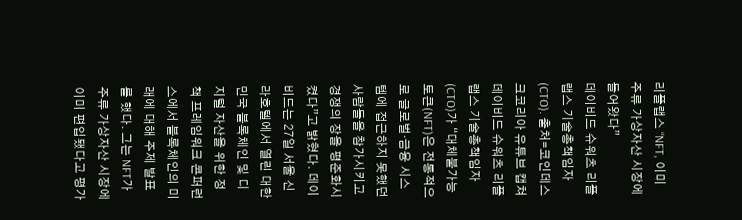리플랩스 “NFT, 이미 주류 가상자산 시장에 들어왔다”
데이비드 슈워츠 리플랩스 기술총책임자(CTO). 출처=코인데스크코리아 유튜브 캡쳐 데이비드 슈워츠 리플랩스 기술총책임자(CTO)가 “대체불가능토큰(NFT)은 전통적으로 글로벌·금융 시스템에 접근하지 못했던 사람들을 참가시키고 경쟁의 장을 평준화시켰다”고 밝혔다. 데이비드는 27일 서울 신라호텔에서 열린 대한민국 블록체인 및 디지털 자산을 위한 정책 프레임워크 콘퍼런스에서 블록체인의 미래에 대해 주제 발표를 했다. 그는 NFT가 주류 가상자산 시장에 이미 편입됐다고 평가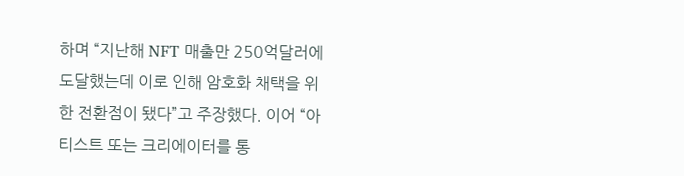하며 “지난해 NFT 매출만 250억달러에 도달했는데 이로 인해 암호화 채택을 위한 전환점이 됐다”고 주장했다. 이어 “아티스트 또는 크리에이터를 통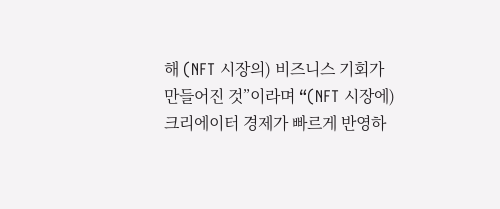해 (NFT 시장의) 비즈니스 기회가 만들어진 것”이라며 “(NFT 시장에) 크리에이터 경제가 빠르게 반영하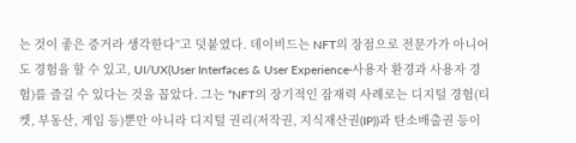는 것이 좋은 증거라 생각한다”고 덧붙였다. 데이비드는 NFT의 장점으로 전문가가 아니어도 경험을 할 수 있고, UI/UX(User Interfaces & User Experience·사용자 환경과 사용자 경험)를 즐길 수 있다는 것을 꼽았다. 그는 “NFT의 장기적인 잠재력 사례로는 디지털 경험(티켓, 부동산, 게임 등)뿐만 아니라 디지털 권리(저작권, 지식재산권(IP))과 탄소배출권 등이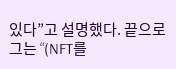있다”고 설명했다. 끝으로 그는 “(NFT를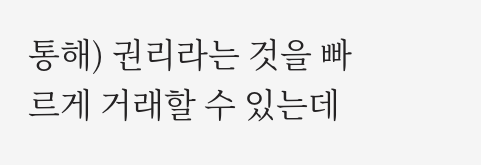통해) 권리라는 것을 빠르게 거래할 수 있는데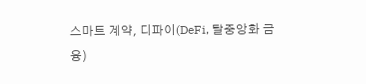스마트 계약, 디파이(DeFi, 탈중앙화 금융)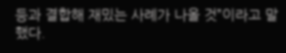등과 결합해 재밌는 사례가 나올 것”이라고 말했다.